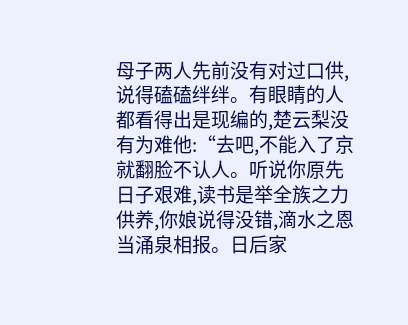母子两人先前没有对过口供,说得磕磕绊绊。有眼睛的人都看得出是现编的,楚云梨没有为难他:“去吧,不能入了京就翻脸不认人。听说你原先日子艰难,读书是举全族之力供养,你娘说得没错,滴水之恩当涌泉相报。日后家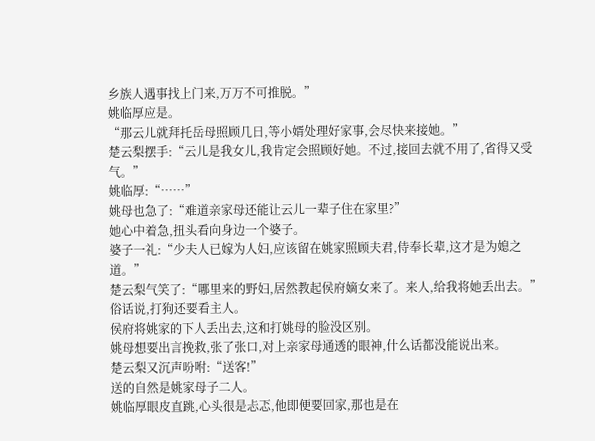乡族人遇事找上门来,万万不可推脱。”
姚临厚应是。
“那云儿就拜托岳母照顾几日,等小婿处理好家事,会尽快来接她。”
楚云梨摆手:“云儿是我女儿,我肯定会照顾好她。不过,接回去就不用了,省得又受气。”
姚临厚:“……”
姚母也急了:“难道亲家母还能让云儿一辈子住在家里?”
她心中着急,扭头看向身边一个婆子。
婆子一礼:“少夫人已嫁为人妇,应该留在姚家照顾夫君,侍奉长辈,这才是为媳之道。”
楚云梨气笑了:“哪里来的野妇,居然教起侯府嫡女来了。来人,给我将她丢出去。”
俗话说,打狗还要看主人。
侯府将姚家的下人丢出去,这和打姚母的脸没区别。
姚母想要出言挽救,张了张口,对上亲家母通透的眼神,什么话都没能说出来。
楚云梨又沉声吩咐:“送客!”
送的自然是姚家母子二人。
姚临厚眼皮直跳,心头很是忐忑,他即便要回家,那也是在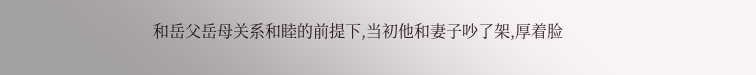和岳父岳母关系和睦的前提下,当初他和妻子吵了架,厚着脸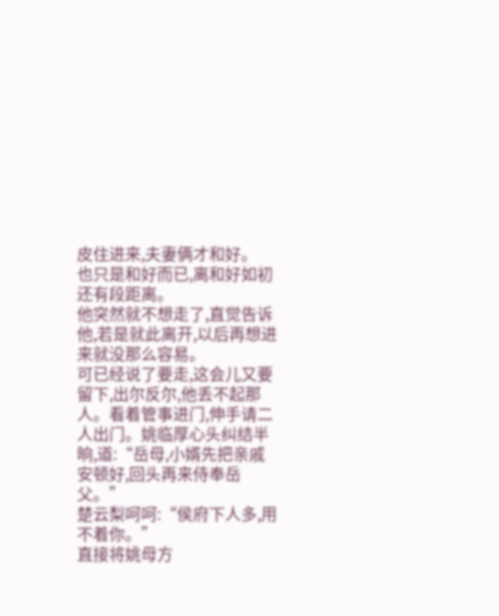皮住进来,夫妻俩才和好。
也只是和好而已,离和好如初还有段距离。
他突然就不想走了,直觉告诉他,若是就此离开,以后再想进来就没那么容易。
可已经说了要走,这会儿又要留下,出尔反尔,他丢不起那人。看着管事进门,伸手请二人出门。姚临厚心头纠结半晌,道:“岳母,小婿先把亲戚安顿好,回头再来侍奉岳父。”
楚云梨呵呵:“侯府下人多,用不着你。”
直接将姚母方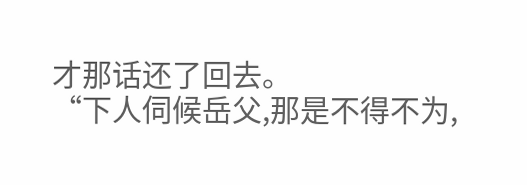才那话还了回去。
“下人伺候岳父,那是不得不为,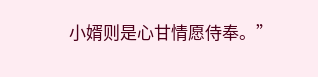小婿则是心甘情愿侍奉。”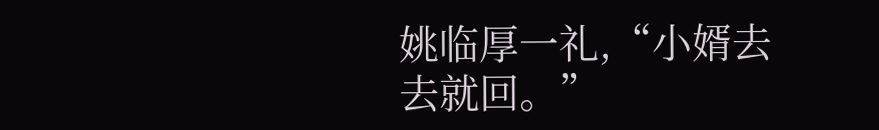姚临厚一礼,“小婿去去就回。”